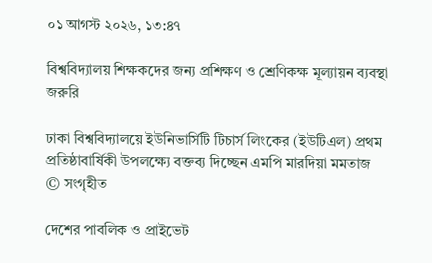০১ আগস্ট ২০২৬, ১৩:৪৭

বিশ্ববিদ্যালয় শিক্ষকদের জন্য প্রশিক্ষণ ও শ্রেণিকক্ষ মূল্যায়ন ব্যবস্থা জরুরি

ঢাকা বিশ্ববিদ্যালয়ে ইউনিভার্সিটি টিচার্স লিংকের (ইউটিএল) প্রথম প্রতিষ্ঠাবার্ষিকী উপলক্ষ্যে বক্তব্য দিচ্ছেন এমপি মারদিয়া মমতাজ  © সংগৃহীত

দেশের পাবলিক ও প্রাইভেট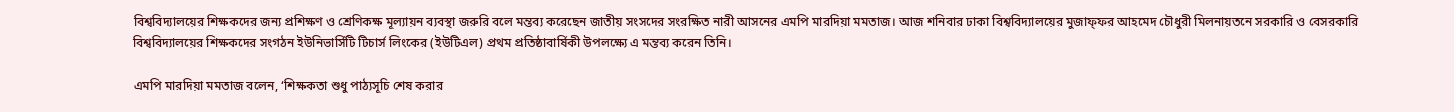বিশ্ববিদ্যালয়ের শিক্ষকদের জন্য প্রশিক্ষণ ও শ্রেণিকক্ষ মূল্যায়ন ব্যবস্থা জরুরি বলে মন্তব্য করেছেন জাতীয় সংসদের সংরক্ষিত নারী আসনের এমপি মারদিয়া মমতাজ। আজ শনিবার ঢাকা বিশ্ববিদ্যালয়ের মুজাফ্ফর আহমেদ চৌধুরী মিলনায়তনে সরকারি ও বেসরকারি বিশ্ববিদ্যালয়ের শিক্ষকদের সংগঠন ইউনিভার্সিটি টিচার্স লিংকের (ইউটিএল) প্রথম প্রতিষ্ঠাবার্ষিকী উপলক্ষ্যে এ মন্তব্য করেন তিনি।

এমপি মারদিয়া মমতাজ বলেন, ‘শিক্ষকতা শুধু পাঠ্যসূচি শেষ করার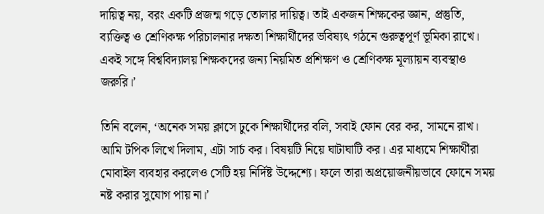দায়িত্ব নয়, বরং একটি প্রজন্ম গড়ে তোলার দায়িত্ব। তাই একজন শিক্ষকের জ্ঞান, প্রস্তুতি, ব্যক্তিত্ব ও শ্রেণিকক্ষ পরিচালনার দক্ষতা শিক্ষার্থীদের ভবিষ্যৎ গঠনে গুরুত্বপূর্ণ ভূমিকা রাখে। একই সঙ্গে বিশ্ববিদ্যালয় শিক্ষকদের জন্য নিয়মিত প্রশিক্ষণ ও শ্রেণিকক্ষ মূল্যায়ন ব্যবস্থাও জরুরি।’

তিনি বলেন, ‘অনেক সময় ক্লাসে ঢুকে শিক্ষার্থীদের বলি, সবাই ফোন বের কর, সামনে রাখ। আমি টপিক লিখে দিলাম, এটা সার্চ কর। বিষয়টি নিয়ে ঘাটাঘাটি কর। এর মাধ্যমে শিক্ষার্থীরা মোবাইল ব্যবহার করলেও সেটি হয় নির্দিষ্ট উদ্দেশ্যে। ফলে তারা অপ্রয়োজনীয়ভাবে ফোনে সময় নষ্ট করার সুযোগ পায় না।’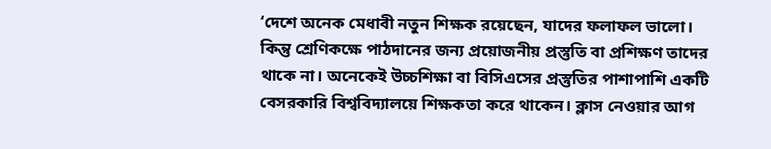‘দেশে অনেক মেধাবী নতুন শিক্ষক রয়েছেন, যাদের ফলাফল ভালো। কিন্তু শ্রেণিকক্ষে পাঠদানের জন্য প্রয়োজনীয় প্রস্তুতি বা প্রশিক্ষণ তাদের থাকে না। অনেকেই উচ্চশিক্ষা বা বিসিএসের প্রস্তুতির পাশাপাশি একটি বেসরকারি বিশ্ববিদ্যালয়ে শিক্ষকতা করে থাকেন। ক্লাস নেওয়ার আগ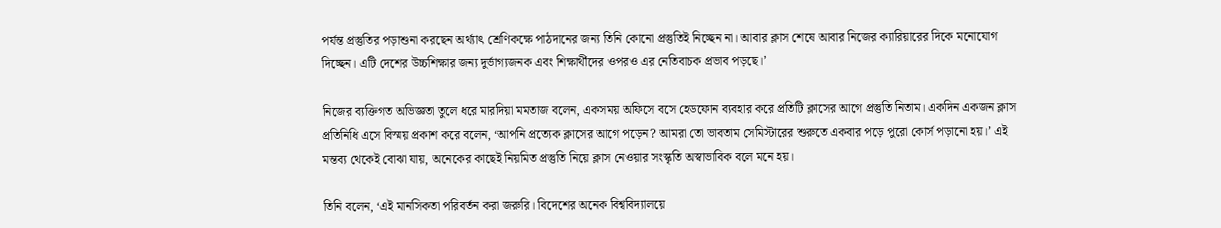পর্যন্ত প্রস্তুতির পড়াশুনা করছেন অর্থ্যাৎ শ্রেণিকক্ষে পাঠদানের জন্য তিনি কোনো প্রস্তুতিই নিচ্ছেন না। আবার ক্লাস শেষে আবার নিজের ক্যারিয়ারের দিকে মনোযোগ দিচ্ছেন। এটি দেশের উচ্চশিক্ষার জন্য দুর্ভাগ্যজনক এবং শিক্ষার্থীদের ওপরও এর নেতিবাচক প্রভাব পড়ছে।’

নিজের ব্যক্তিগত অভিজ্ঞতা তুলে ধরে মারদিয়া মমতাজ বলেন, একসময় অফিসে বসে হেডফোন ব্যবহার করে প্রতিটি ক্লাসের আগে প্রস্তুতি নিতাম। একদিন একজন ক্লাস প্রতিনিধি এসে বিস্ময় প্রকাশ করে বলেন, ‘আপনি প্রত্যেক ক্লাসের আগে পড়েন? আমরা তো ভাবতাম সেমিস্টারের শুরুতে একবার পড়ে পুরো কোর্স পড়ানো হয়।’ এই মন্তব্য থেকেই বোঝা যায়, অনেকের কাছেই নিয়মিত প্রস্তুতি নিয়ে ক্লাস নেওয়ার সংস্কৃতি অস্বাভাবিক বলে মনে হয়।

তিনি বলেন, ‘এই মানসিকতা পরিবর্তন করা জরুরি। বিদেশের অনেক বিশ্ববিদ্যালয়ে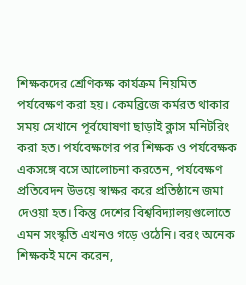শিক্ষকদের শ্রেণিকক্ষ কার্যক্রম নিয়মিত পর্যবেক্ষণ করা হয়। কেমব্রিজে কর্মরত থাকার সময় সেখানে পূর্বঘোষণা ছাড়াই ক্লাস মনিটরিং করা হত। পর্যবেক্ষণের পর শিক্ষক ও পর্যবেক্ষক একসঙ্গে বসে আলোচনা করতেন, পর্যবেক্ষণ প্রতিবেদন উভয়ে স্বাক্ষর করে প্রতিষ্ঠানে জমা দেওয়া হত। কিন্তু দেশের বিশ্ববিদ্যালয়গুলোতে এমন সংস্কৃতি এখনও গড়ে ওঠেনি। বরং অনেক শিক্ষকই মনে করেন,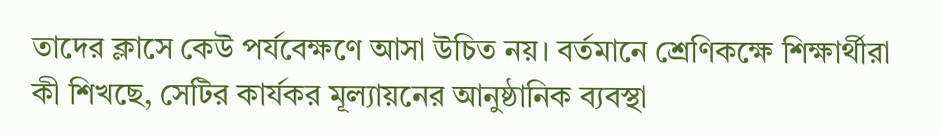তাদের ক্লাসে কেউ পর্যবেক্ষণে আসা উচিত নয়। বর্তমানে শ্রেণিকক্ষে শিক্ষার্থীরা কী শিখছে, সেটির কার্যকর মূল্যায়নের আনুষ্ঠানিক ব্যবস্থা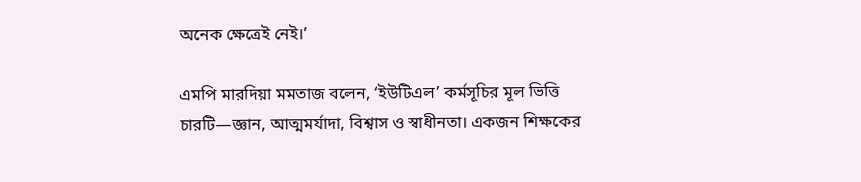অনেক ক্ষেত্রেই নেই।’

এমপি মারদিয়া মমতাজ বলেন, ‘ইউটিএল’ কর্মসূচির মূল ভিত্তি চারটি—জ্ঞান, আত্মমর্যাদা, বিশ্বাস ও স্বাধীনতা। একজন শিক্ষকের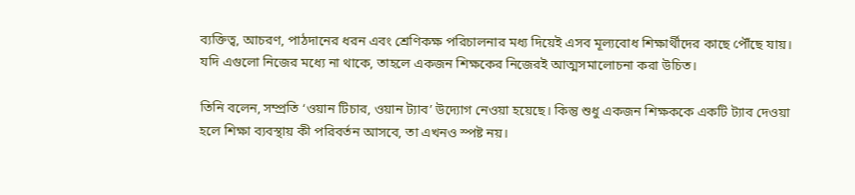ব্যক্তিত্ব, আচরণ, পাঠদানের ধরন এবং শ্রেণিকক্ষ পরিচালনার মধ্য দিয়েই এসব মূল্যবোধ শিক্ষার্থীদের কাছে পৌঁছে যায়। যদি এগুলো নিজের মধ্যে না থাকে, তাহলে একজন শিক্ষকের নিজেরই আত্মসমালোচনা করা উচিত।

তিনি বলেন, সম্প্রতি ‘ওয়ান টিচার, ওয়ান ট্যাব’ উদ্যোগ নেওয়া হয়েছে। কিন্তু শুধু একজন শিক্ষককে একটি ট্যাব দেওয়া হলে শিক্ষা ব্যবস্থায় কী পরিবর্তন আসবে, তা এখনও স্পষ্ট নয়।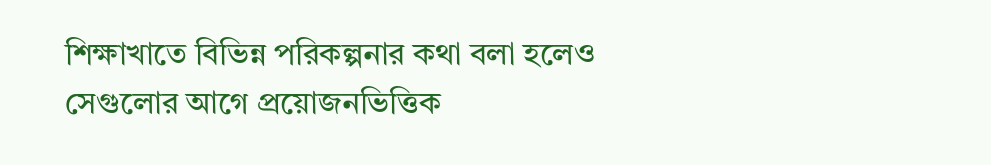শিক্ষাখাতে বিভিন্ন পরিকল্পনার কথা বলা হলেও সেগুলোর আগে প্রয়োজনভিত্তিক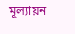মূল্যায়ন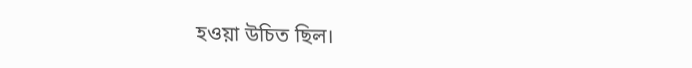হওয়া উচিত ছিল।